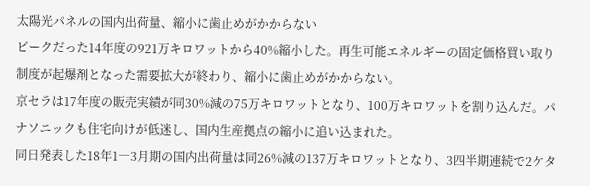太陽光パネルの国内出荷量、縮小に歯止めがかからない
ピークだった14年度の921万キロワットから40%縮小した。再生可能エネルギーの固定価格買い取り制度が起爆剤となった需要拡大が終わり、縮小に歯止めがかからない。
京セラは17年度の販売実績が同30%減の75万キロワットとなり、100万キロワットを割り込んだ。パナソニックも住宅向けが低迷し、国内生産拠点の縮小に追い込まれた。
同日発表した18年1―3月期の国内出荷量は同26%減の137万キロワットとなり、3四半期連続で2ケタ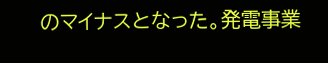のマイナスとなった。発電事業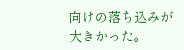向けの落ち込みが大きかった。